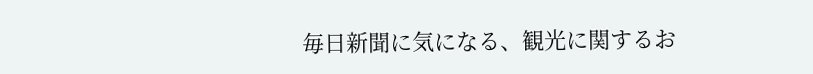毎日新聞に気になる、観光に関するお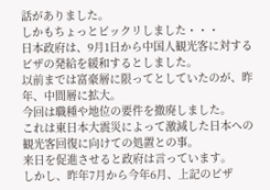話がありました。
しかもちょっとビックリしました・・・
日本政府は、9月1日から中国人観光客に対するビザの発給を緩和するとしました。
以前までは富豪層に限ってとしていたのが、昨年、中間層に拡大。
今回は職種や地位の要件を撤廃しました。
これは東日本大震災によって激減した日本への観光客回復に向けての処置との事。
来日を促進させると政府は言っています。
しかし、昨年7月から今年6月、上記のビザ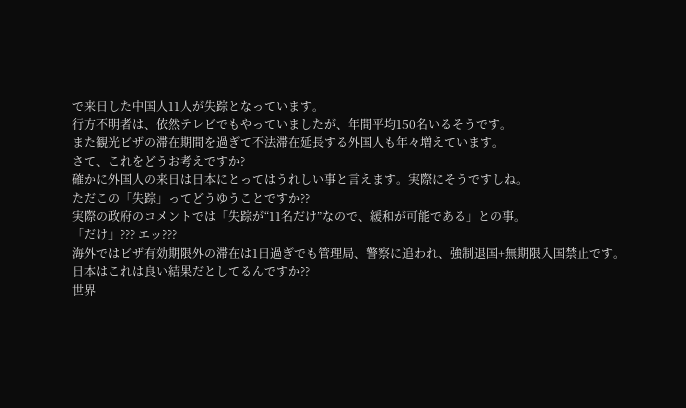で来日した中国人11人が失踪となっています。
行方不明者は、依然テレビでもやっていましたが、年間平均150名いるそうです。
また観光ビザの滞在期間を過ぎて不法滞在延長する外国人も年々増えています。
さて、これをどうお考えですか?
確かに外国人の来日は日本にとってはうれしい事と言えます。実際にそうですしね。
ただこの「失踪」ってどうゆうことですか??
実際の政府のコメントでは「失踪が“11名だけ”なので、緩和が可能である」との事。
「だけ」??? エッ???
海外ではビザ有効期限外の滞在は1日過ぎでも管理局、警察に追われ、強制退国+無期限入国禁止です。
日本はこれは良い結果だとしてるんですか??
世界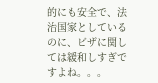的にも安全で、法治国家としているのに、ビザに関しては緩和しすぎですよね。。。